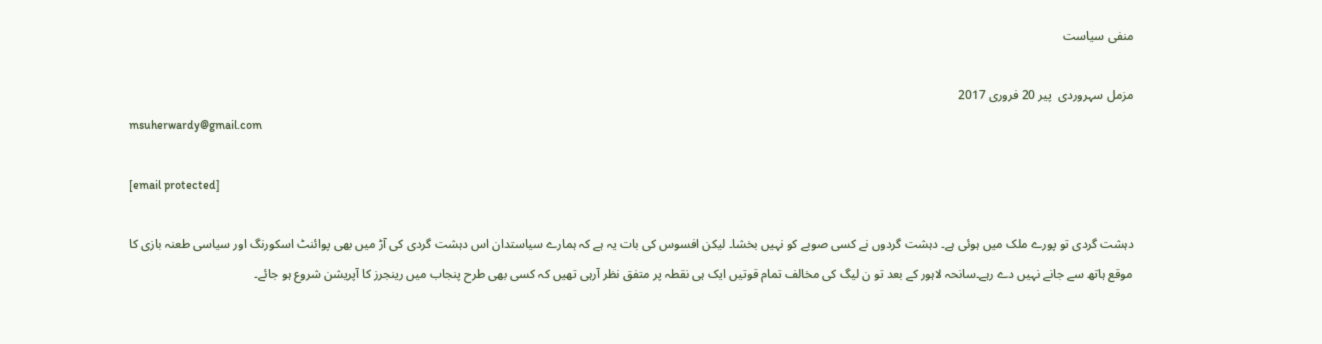منفی سیاست

مزمل سہروردی  پير 20 فروری 2017
msuherwardy@gmail.com

[email protected]

دہشت گردی تو پورے ملک میں ہوئی ہے۔ دہشت گردوں نے کسی صوبے کو نہیں بخشا۔ لیکن افسوس کی بات یہ ہے کہ ہمارے سیاستدان اس دہشت گردی کی آڑ میں بھی پوائنٹ اسکورنگ اور سیاسی طعنہ بازی کا موقع ہاتھ سے جانے نہیں دے رہے۔سانحہ لاہور کے بعد تو ن لیگ کی مخالف تمام قوتیں ایک ہی نقطہ پر متفق نظر آرہی تھیں کہ کسی بھی طرح پنجاب میں رینجرز کا آپریشن شروع ہو جائے۔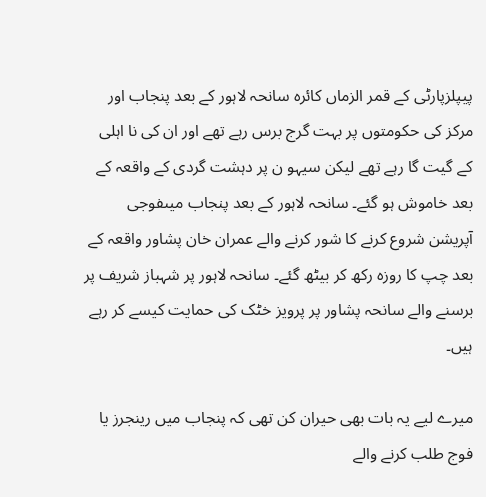پیپلزپارٹی کے قمر الزماں کائرہ سانحہ لاہور کے بعد پنجاب اور مرکز کی حکومتوں پر بہت گرج برس رہے تھے اور ان کی نا اہلی کے گیت گا رہے تھے لیکن سیہو ن پر دہشت گردی کے واقعہ کے بعد خاموش ہو گئے۔ سانحہ لاہور کے بعد پنجاب میںفوجی آپریشن شروع کرنے کا شور کرنے والے عمران خان پشاور واقعہ کے بعد چپ کا روزہ رکھ کر بیٹھ گئے۔ سانحہ لاہور پر شہباز شریف پر برسنے والے سانحہ پشاور پر پرویز خٹک کی حمایت کیسے کر رہے ہیں۔

میرے لیے یہ بات بھی حیران کن تھی کہ پنجاب میں رینجرز یا فوج طلب کرنے والے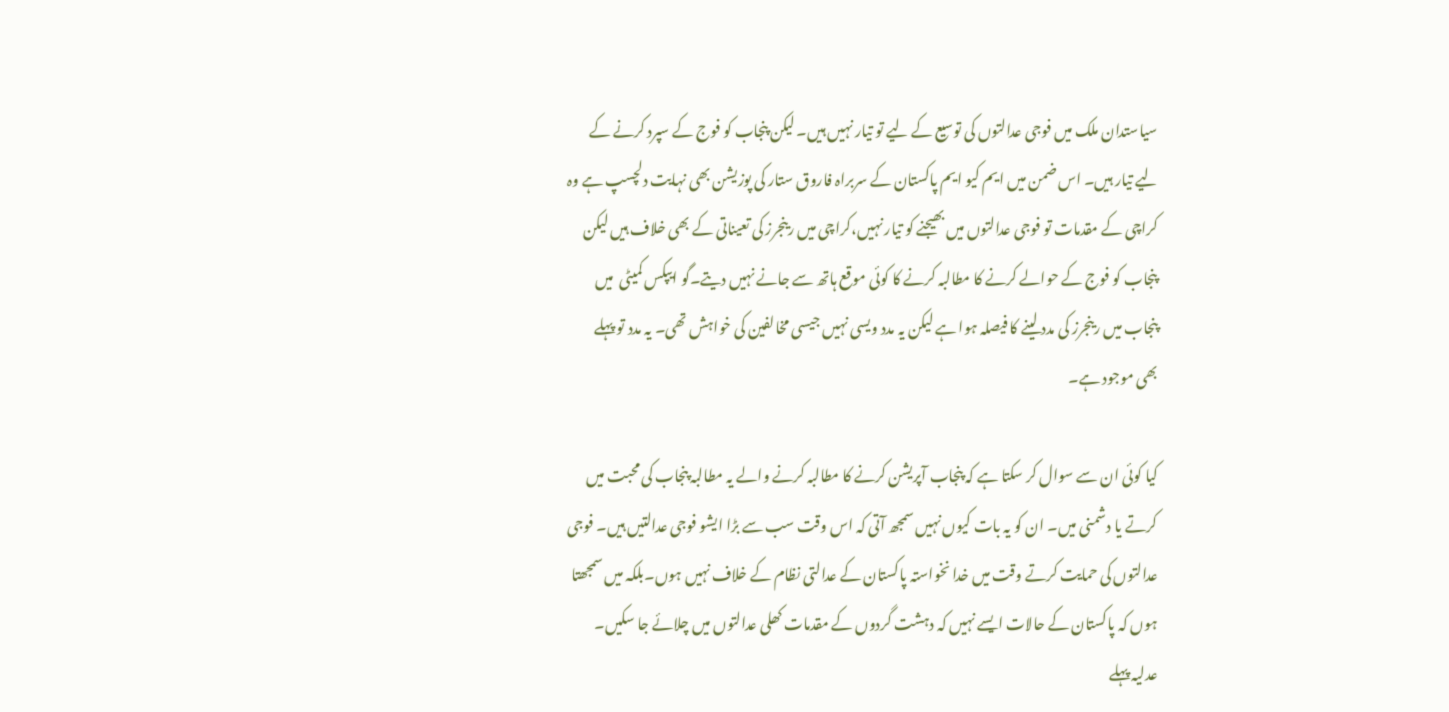سیاستدان ملک میں فوجی عدالتوں کی توسیع کے لیے تو تیار نہیں ہیں۔ لیکن پنجاب کو فوج کے سپرد کرنے کے لیے تیار ہیں۔ اس ضمن میں ایم کیو ایم پاکستان کے سربراہ فاروق ستار کی پوزیشن بھی نہایت دلچسپ ہے وہ کراچی کے مقدمات تو فوجی عدالتوں میں بھیجنے کو تیار نہیں،کراچی میں رینجرز کی تعیناتی کے بھی خلاف ہیں لیکن پنجاب کو فوج کے حوالے کرنے کا مطالبہ کرنے کا کوئی موقع ہاتھ سے جانے نہیں دیتے۔گو ایپکس کمیٹی  میں پنجاب میں رینجرز کی مدد لینے کا فیصلہ ہوا ہے لیکن یہ مدد ویسی نہیں جیسی مخالفین کی خواہش تھی۔ یہ مدد تو پہلے بھی موجود ہے۔

کیا کوئی ان سے سوال کر سکتا ہے کہ پنجاب آپریشن کرنے کا مطالبہ کرنے والے یہ مطالبہ پنجاب کی محبت میں کرتے یا دشمنی میں۔ ان کو یہ بات کیوں نہیں سمجھ آتی کہ اس وقت سب سے بڑا ایشو فوجی عدالتیں ہیں۔ فوجی عدالتوں کی حمایت کرتے وقت میں خدا نخواستہ پاکستان کے عدالتی نظام کے خلاف نہیں ہوں۔بلکہ میں سمجھتا ہوں کہ پاکستان کے حالات ایسے نہیں کہ دہشت گردوں کے مقدمات کھلی عدالتوں میں چلائے جا سکیں۔ عدلیہ پہلے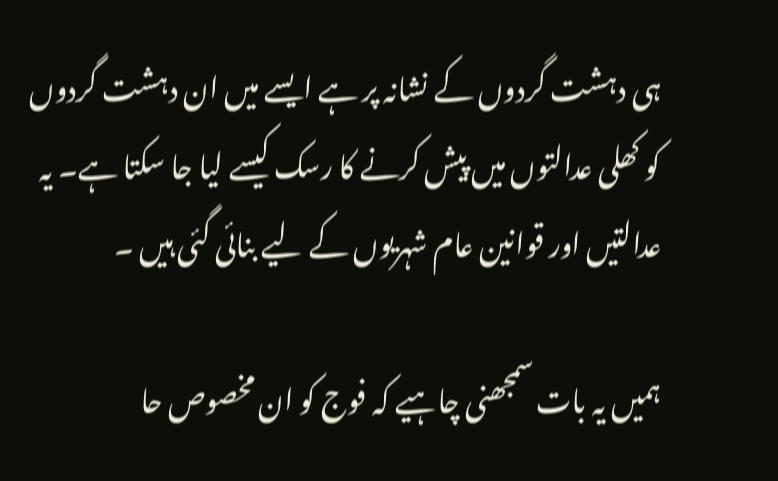ہی دہشت گردوں کے نشانہ پر ہے ایسے میں ان دہشت گردوں کو کھلی عدالتوں میں پیش کرنے کا رسک کیسے لیا جا سکتا ہے۔ یہ عدالتیں اور قوانین عام شہریوں کے لیے بنائی گئی ہیں ۔

ہمیں یہ بات سمجھنی چاہیے کہ فوج کو ان مخصوص حا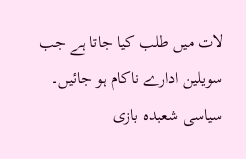لات میں طلب کیا جاتا ہے جب سویلین ادارے ناکام ہو جائیں۔ سیاسی شعبدہ بازی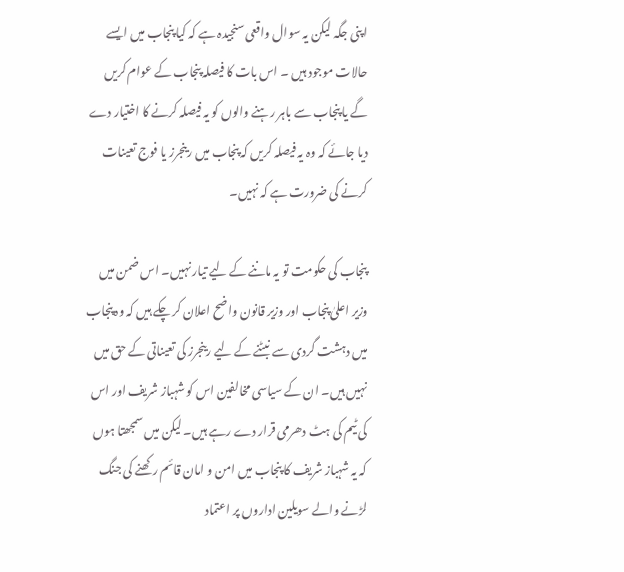اپنی جگہ لیکن یہ سوال واقعی سنجیدہ ہے کہ کیا پنجاب میں ایسے حالات موجود ہیں ۔ اس بات کا فیصلہ پنجاب کے عوام کریں گے یا پنجاب سے باہر رہنے والوں کو یہ فیصلہ کرنے کا اختیار دے دیا جائے کہ وہ یہ فیصلہ کریں کہ پنجاب میں رینجرز یا فوج تعینات کرنے کی ضرورت ہے کہ نہیں۔

پنجاب کی حکومت تو یہ ماننے کے لیے تیار نہیں۔ اس ضمن میں وزیر اعلیٰ پنجاب اور وزیر قانون واضح اعلان کر چکے ہیں کہ وہ پنجاب میں دہشت گردی سے نبٹنے کے لیے رینجرز کی تعیناتی کے حق میں نہیں ہیں۔ ان کے سیاسی مخالفین اس کو شہباز شریف اور اس کی ٹیم کی ہٹ دھرمی قرار دے رہے ہیں۔ لیکن میں سمجھتا ہوں کہ یہ شہباز شریف کا پنجاب میں امن و امان قائم رکھنے کی جنگ لڑنے والے سویلین اداروں پر اعتماد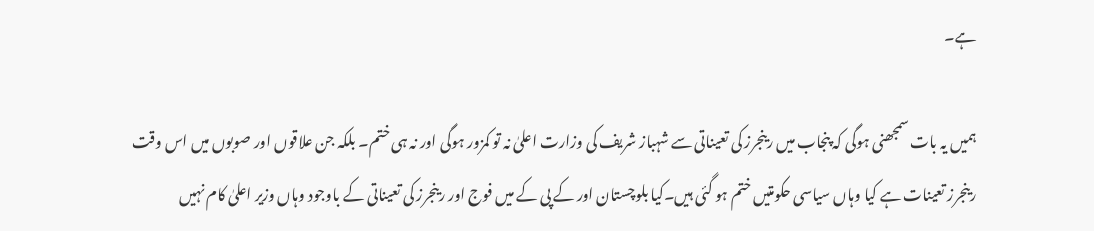ہے۔

ہمیں یہ بات سمجھنی ہوگی کہ پنجاب میں رینجرز کی تعیناتی سے شہباز شریف کی وزارت اعلیٰ نہ تو کمزور ہوگی اور نہ ہی ختم۔ بلکہ جن علاقوں اور صوبوں میں اس وقت رینجرز تعینات ہے کیا وہاں سیاسی حکومتیں ختم ہو گئی ہیں۔کیا بلوچستان اور کے پی کے میں فوج اور رینجرز کی تعیناتی کے باوجود وہاں وزیر اعلیٰ کام نہیں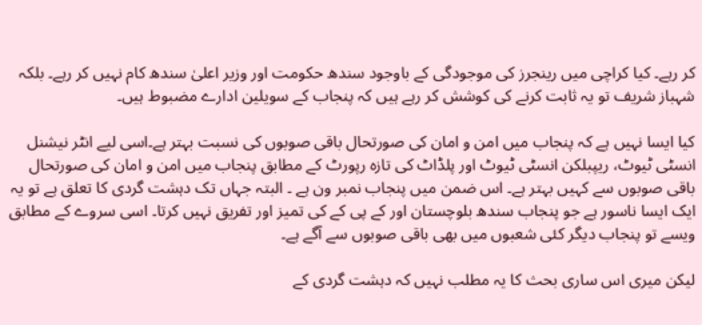کر رہے۔ کیا کراچی میں رینجرز کی موجودگی کے باوجود سندھ حکومت اور وزیر اعلیٰ سندھ کام نہیں کر رہے۔ بلکہ شہباز شریف تو یہ ثابت کرنے کی کوشش کر رہے ہیں کہ پنجاب کے سویلین ادارے مضبوط ہیں۔

کیا ایسا نہیں ہے کہ پنجاب میں امن و امان کی صورتحال باقی صوبوں کی نسبت بہتر ہے۔اسی لیے انٹر نیشنل انسٹی ٹیوٹ، ریپبلکن انسٹی ٹیوٹ اور پلڈاٹ کی تازہ رپورٹ کے مطابق پنجاب میں امن و امان کی صورتحال باقی صوبوں سے کہیں بہتر ہے۔ اس ضمن میں پنجاب نمبر ون ہے ۔ البتہ جہاں تک دہشت گردی کا تعلق ہے تو یہ ایک ایسا ناسور ہے جو پنجاب سندھ بلوچستان اور کے پی کے کی تمیز اور تفریق نہیں کرتا۔ اسی سروے کے مطابق ویسے تو پنجاب دیگر کئی شعبوں میں بھی باقی صوبوں سے آگے ہے۔

لیکن میری اس ساری بحث کا یہ مطلب نہیں کہ دہشت گردی کے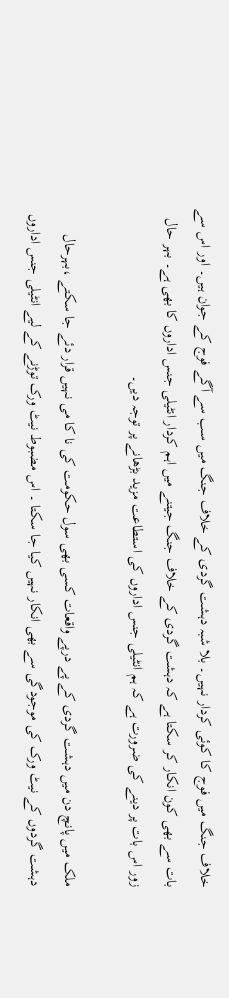خلاف جنگ میں فوج کا کوئی کردار نہیں۔ بلا شبہ دہشت گردی کے خلاف جنگ میں سب سے آگے فوج کے جوان ہیں۔ اور اس سے  بات سے بھی کون انکار کر سکتا ہے کہ دہشت گردی کے خلاف جنگ جیتنے میں اہم کردار انٹیلی جنس اداروں کا بھی ہے۔ بہر حال زور اس بات پر دینے کی ضرورت ہے کہ ہم انٹیلی جنس اداروں کی استطاعت مزید بڑھانے پر توجہ دیں۔

ملک میں پانچ دن میں دہشت گردی کے پے درپے واقعات کسی بھی سول حکومت کی نا کا می نہیں قرار دئے جا سکتے ،بہرحال دہشت گردوں کے نیٹ ورک کی موجودگی سے بھی انکار نہیں کیا جا سکتا ۔ اس مضبوط نیٹ ورک توڑنے کے لیے انٹیلی جنس اداروں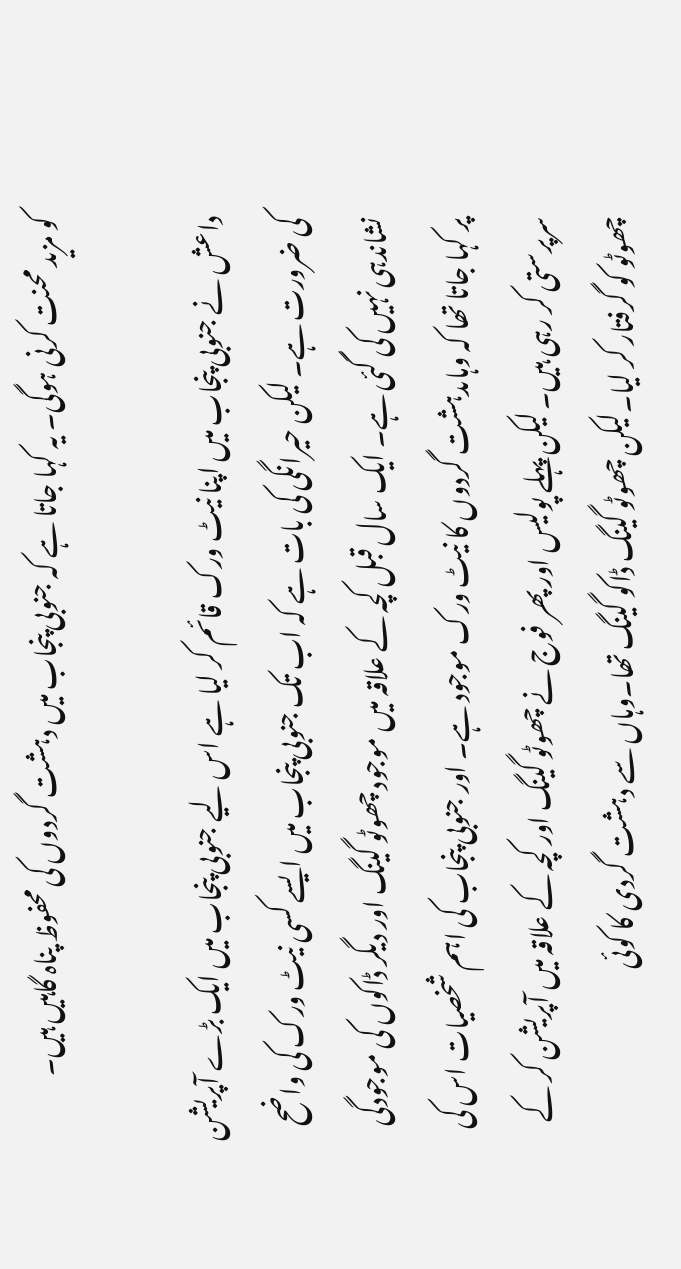کو مزید محنت کرنی ہوگی۔ یہ کہا جاتا ہے کہ جنوبی پنجاب میں دہشت گردوں کی محفوظ پناہ گاہیں ہیں۔

داعش نے جنوبی پنجاب میں اپنا نیٹ ورک قائم کر لیا ہے اس لیے جنوبی پنجاب میں ایک بڑے آپریشن کی ضرورت ہے۔ لیکن حیرانگی کی بات ہے کہ اب تک جنوبی پنجاب میں ایسے کسی نیٹ ورک کی واضح نشاندہی نہیں کی گئی ہے۔ ایک سال قبل کچہ کے علاقہ میں موجود چھوٹو گینگ اور دیگر ڈاکوں کی موجودگی پر کہا جاتا تھا کہ وہاںدہشت گردوں کا نیٹ ورک موجود ہے۔ اور جنوبی پنجاب کی اہم شخصیات اس کی سرپرستی کر رہی ہیں۔ لیکن پہلے پولیس اور پھر فوج نے چھوٹو گینگ اور کچہ کے علاقہ میں آپریشن کر کے چھوٹو کو گرفتار کر لیا۔لیکن چھوٹو گینگ ڈاکو گینگ تھا۔وہاں سے دہشت گردی کا کوئی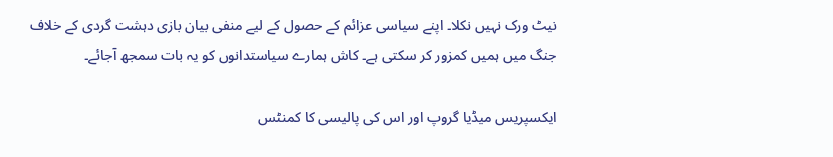نیٹ ورک نہیں نکلا۔ اپنے سیاسی عزائم کے حصول کے لیے منفی بیان بازی دہشت گردی کے خلاف جنگ میں ہمیں کمزور کر سکتی ہے۔ کاش ہمارے سیاستدانوں کو یہ بات سمجھ آجائے۔

ایکسپریس میڈیا گروپ اور اس کی پالیسی کا کمنٹس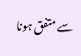سے متفق ہونا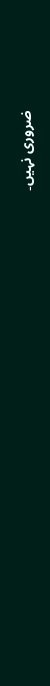ضروری نہیں۔